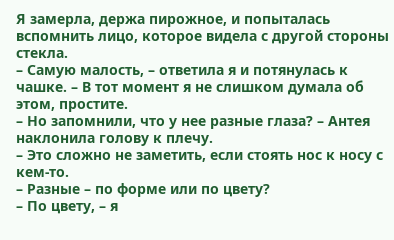Я замерла, держа пирожное, и попыталась вспомнить лицо, которое видела с другой стороны стекла.
– Самую малость, – ответила я и потянулась к чашке. – В тот момент я не слишком думала об этом, простите.
– Но запомнили, что у нее разные глаза? – Антея наклонила голову к плечу.
– Это сложно не заметить, если стоять нос к носу с кем-то.
– Разные – по форме или по цвету?
– По цвету, – я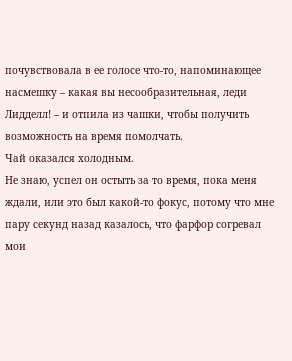почувствовала в ее голосе что-то, напоминающее насмешку – какая вы несообразительная, леди Лидделл! – и отпила из чашки, чтобы получить возможность на время помолчать.
Чай оказался холодным.
Не знаю, успел он остыть за то время, пока меня ждали, или это был какой-то фокус, потому что мне пару секунд назад казалось, что фарфор согревал мои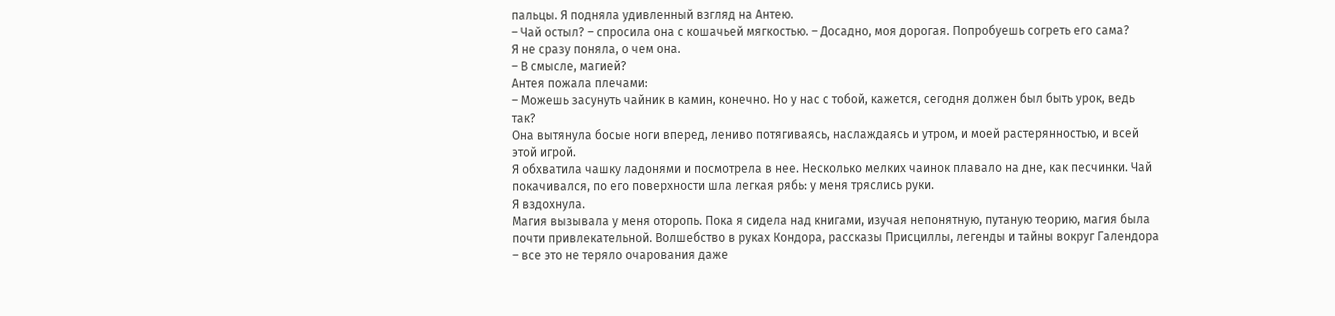пальцы. Я подняла удивленный взгляд на Антею.
– Чай остыл? – спросила она с кошачьей мягкостью. – Досадно, моя дорогая. Попробуешь согреть его сама?
Я не сразу поняла, о чем она.
– В смысле, магией?
Антея пожала плечами:
– Можешь засунуть чайник в камин, конечно. Но у нас с тобой, кажется, сегодня должен был быть урок, ведь так?
Она вытянула босые ноги вперед, лениво потягиваясь, наслаждаясь и утром, и моей растерянностью, и всей этой игрой.
Я обхватила чашку ладонями и посмотрела в нее. Несколько мелких чаинок плавало на дне, как песчинки. Чай покачивался, по его поверхности шла легкая рябь: у меня тряслись руки.
Я вздохнула.
Магия вызывала у меня оторопь. Пока я сидела над книгами, изучая непонятную, путаную теорию, магия была почти привлекательной. Волшебство в руках Кондора, рассказы Присциллы, легенды и тайны вокруг Галендора – все это не теряло очарования даже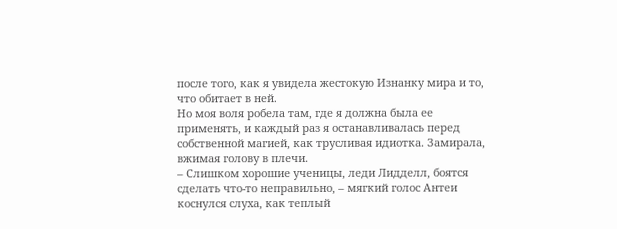после того, как я увидела жестокую Изнанку мира и то, что обитает в ней.
Но моя воля робела там, где я должна была ее применять, и каждый раз я останавливалась перед собственной магией, как трусливая идиотка. Замирала, вжимая голову в плечи.
– Слишком хорошие ученицы, леди Лидделл, боятся сделать что-то неправильно, – мягкий голос Антеи коснулся слуха, как теплый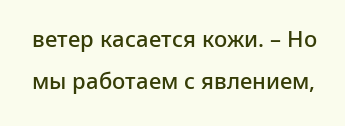ветер касается кожи. – Но мы работаем с явлением,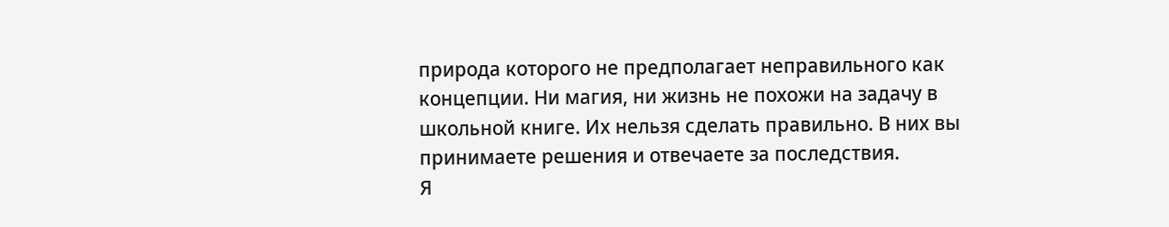природа которого не предполагает неправильного как концепции. Ни магия, ни жизнь не похожи на задачу в школьной книге. Их нельзя сделать правильно. В них вы принимаете решения и отвечаете за последствия.
Я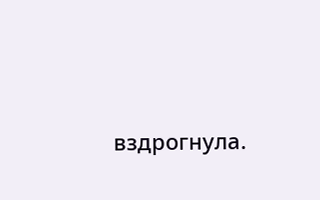вздрогнула.